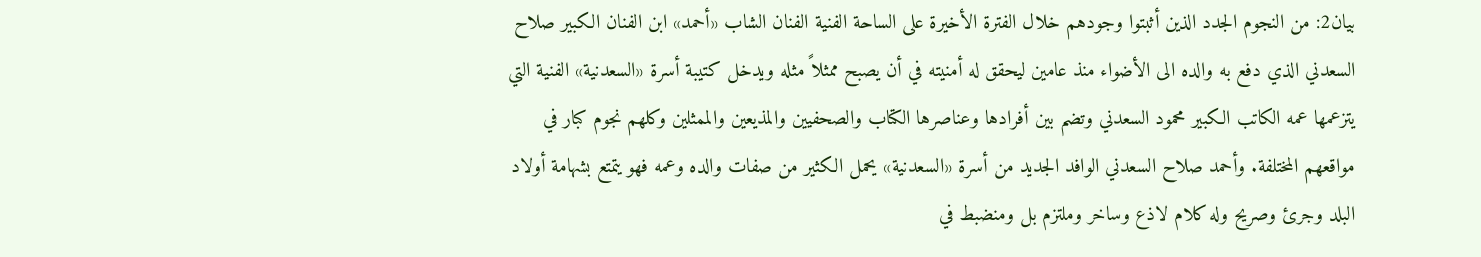بيان2: من النجوم الجدد الذين أثبتوا وجودهم خلال الفترة الأخيرة على الساحة الفنية الفنان الشاب «أحمد» ابن الفنان الكبير صلاح السعدني الذي دفع به والده الى الأضواء منذ عامين ليحقق له أمنيته في أن يصبح ممثلاً مثله ويدخل كتيبة أسرة «السعدنية» الفنية التي يتزعمها عمه الكاتب الكبير محمود السعدني وتضم بين أفرادها وعناصرها الكتاب والصحفيين والمذيعين والممثلين وكلهم نجوم كبار في مواقعهم المختلفة. وأحمد صلاح السعدني الوافد الجديد من أسرة «السعدنية» يحمل الكثير من صفات والده وعمه فهو يتمتع بشهامة أولاد البلد وجرئ وصريح وله كلام لاذع وساخر وملتزم بل ومنضبط في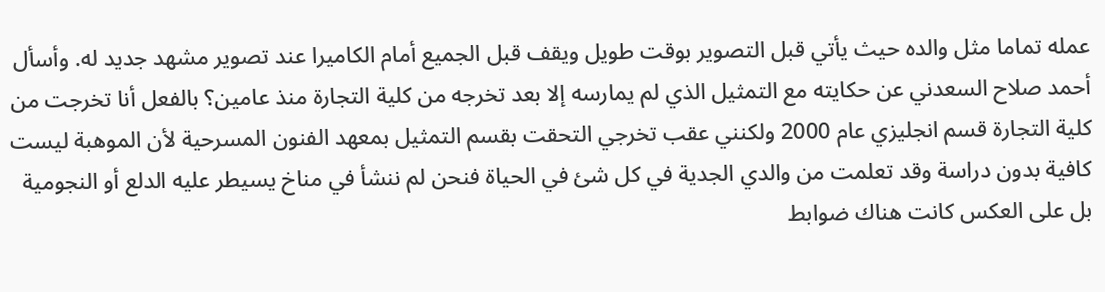عمله تماما مثل والده حيث يأتي قبل التصوير بوقت طويل ويقف قبل الجميع أمام الكاميرا عند تصوير مشهد جديد له. وأسأل أحمد صلاح السعدني عن حكايته مع التمثيل الذي لم يمارسه إلا بعد تخرجه من كلية التجارة منذ عامين؟ بالفعل أنا تخرجت من كلية التجارة قسم انجليزي عام 2000 ولكنني عقب تخرجي التحقت بقسم التمثيل بمعهد الفنون المسرحية لأن الموهبة ليست كافية بدون دراسة وقد تعلمت من والدي الجدية في كل شئ في الحياة فنحن لم ننشأ في مناخ يسيطر عليه الدلع أو النجومية بل على العكس كانت هناك ضوابط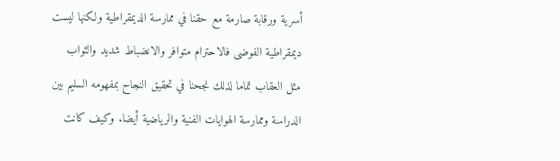أسرية ورقابة صارمة مع حقنا في ممارسة الديمقراطية ولكنها ليست ديمقراطية الفوضى فالاحترام متوافر والانضباط شديد والثواب مثل العقاب تماما لذلك نجحنا في تحقيق النجاح بمفهومه السليم بين الدراسة وممارسة الهوايات الفنية والرياضية أيضا. وكيف كانت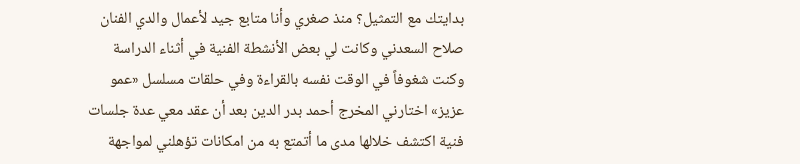بدايتك مع التمثيل؟ منذ صغري وأنا متابع جيد لأعمال والدي الفنان صلاح السعدني وكانت لي بعض الأنشطة الفنية في أثناء الدراسة وكنت شغوفاً في الوقت نفسه بالقراءة وفي حلقات مسلسل «عمو عزيز» اختارني المخرج أحمد بدر الدين بعد أن عقد معي عدة جلسات فنية اكتشف خلالها مدى ما أتمتع به من امكانات تؤهلني لمواجهة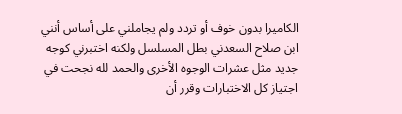الكاميرا بدون خوف أو تردد ولم يجاملني على أساس أنني ابن صلاح السعدني بطل المسلسل ولكنه اختبرني كوجه جديد مثل عشرات الوجوه الأخرى والحمد لله نجحت في اجتياز كل الاختبارات وقرر أن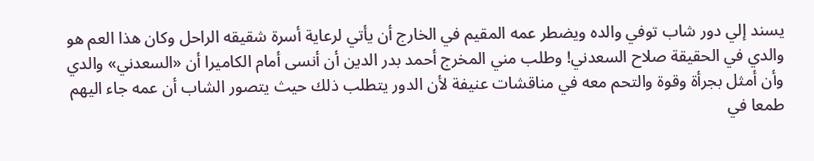يسند إلي دور شاب توفي والده ويضطر عمه المقيم في الخارج أن يأتي لرعاية أسرة شقيقه الراحل وكان هذا العم هو والدي في الحقيقة صلاح السعدني! وطلب مني المخرج أحمد بدر الدين أن أنسى أمام الكاميرا أن «السعدني» والدي وأن أمثل بجرأة وقوة والتحم معه في مناقشات عنيفة لأن الدور يتطلب ذلك حيث يتصور الشاب أن عمه جاء اليهم طمعا في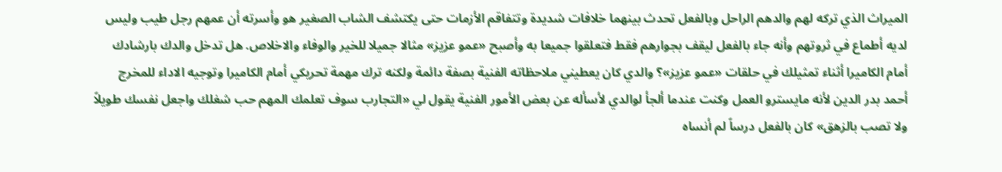الميراث الذي تركه لهم والدهم الراحل وبالفعل تحدث بينهما خلافات شديدة وتتفاقم الأزمات حتى يكتشف الشاب الصغير هو وأسرته أن عمهم رجل طيب وليس لديه أطماع في ثروتهم وأنه جاء بالفعل ليقف بجوارهم فقط فتعلقوا جميعا به وأصبح «عمو عزيز» مثالا جميلا للخير والوفاء والاخلاص. هل تدخل والدك بارشادك أمام الكاميرا أثناء تمثيلك في حلقات «عمو عزيز»؟ والدي كان يعطيني ملاحظاته الفنية بصفة دائمة ولكنه ترك مهمة تحريكي أمام الكاميرا وتوجيه الاداء للمخرج أحمد بدر الدين لأنه مايسترو العمل وكنت عندما ألجأ لوالدي لأسأله عن بعض الأمور الفنية يقول لي «التجارب سوف تعلمك المهم حب شغلك واجعل نفسك طويلاً ولا تصب بالزهق» كان بالفعل درساً لم أنساه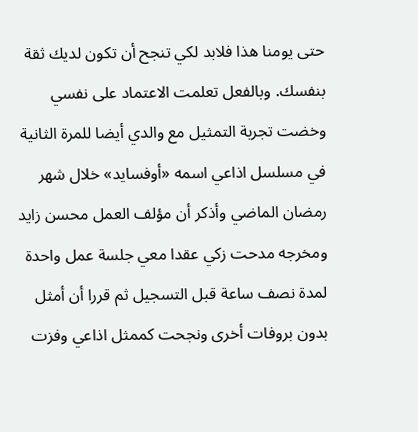حتى يومنا هذا فلابد لكي تنجح أن تكون لديك ثقة بنفسك. وبالفعل تعلمت الاعتماد على نفسي وخضت تجربة التمثيل مع والدي أيضا للمرة الثانية في مسلسل اذاعي اسمه «أوفسايد» خلال شهر رمضان الماضي وأذكر أن مؤلف العمل محسن زايد ومخرجه مدحت زكي عقدا معي جلسة عمل واحدة لمدة نصف ساعة قبل التسجيل ثم قررا أن أمثل بدون بروفات أخرى ونجحت كممثل اذاعي وفزت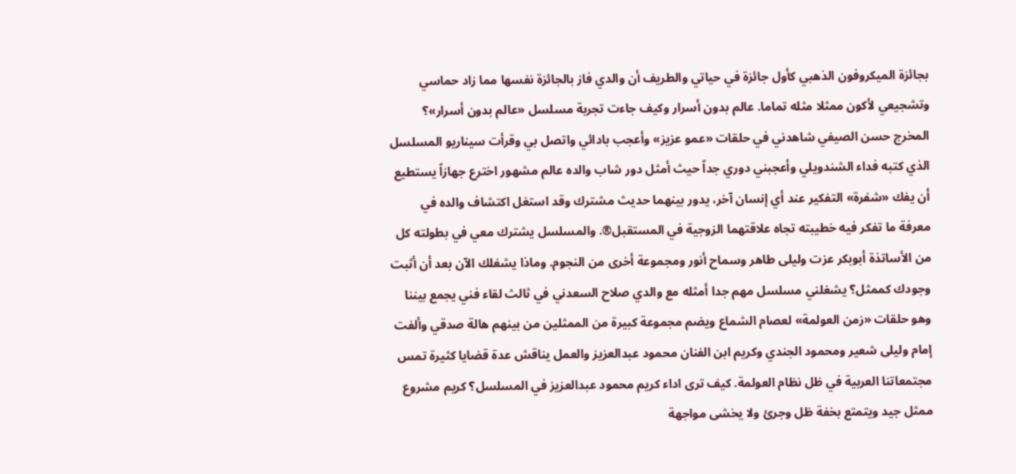بجائزة الميكروفون الذهبي كأول جائزة في حياتي والطريف أن والدي فاز بالجائزة نفسها مما زاد حماسي وتشجيعي لأكون ممثلا مثله تماما. عالم بدون أسرار وكيف جاءت تجربة مسلسل «عالم بدون أسرار»؟ المخرج حسن الصيفي شاهدني في حلقات «عمو عزيز» وأعجب بادائي واتصل بي وقرأت سيناريو المسلسل الذي كتبه فداء الشندويلي وأعجبني دوري جداً حيث أمثل دور شاب والده عالم مشهور اخترع جهازاً يستطيع أن يفك «شفرة» التفكير عند أي إنسان آخر، يدور بينهما حديث مشترك وقد استغل اكتشاف والده في معرفة ما تفكر فيه خطيبته تجاه علاقتهما الزوجية في المستقبل®. والمسلسل يشترك معي في بطولته كل من الأساتذة أبوبكر عزت وليلى طاهر وسماح أنور ومجموعة أخرى من النجوم. وماذا يشغلك الآن بعد أن أثبت وجودك كممثل؟ يشغلني مسلسل مهم جدا أمثله مع والدي صلاح السعدني في ثالث لقاء فني يجمع بيننا وهو حلقات «زمن العولمة» لعصام الشماع ويضم مجموعة كبيرة من الممثلين من بينهم هالة صدقي وألفت إمام وليلى شعير ومحمود الجندي وكريم ابن الفنان محمود عبدالعزيز والعمل يناقش عدة قضايا كثيرة تمس مجتمعاتنا العربية في ظل نظام العولمة. كيف ترى اداء كريم محمود عبدالعزيز في المسلسل؟ كريم مشروع ممثل جيد ويتمتع بخفة ظل وجرئ ولا يخشى مواجهة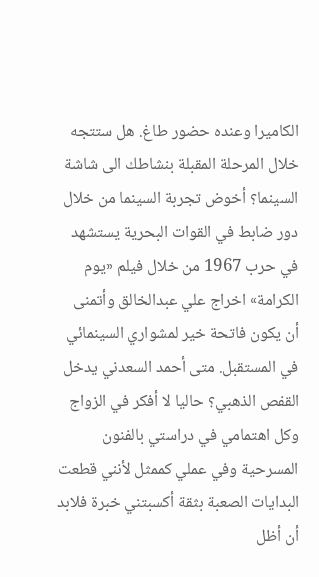الكاميرا وعنده حضور طاغ. هل ستتجه خلال المرحلة المقبلة بنشاطك الى شاشة السينما؟ أخوض تجربة السينما من خلال دور ضابط في القوات البحرية يستشهد في حرب 1967 من خلال فيلم «يوم الكرامة» اخراج علي عبدالخالق وأتمنى أن يكون فاتحة خير لمشواري السينمائي في المستقبل. متى أحمد السعدني يدخل القفص الذهبي؟ حاليا لا أفكر في الزواج وكل اهتمامي في دراستي بالفنون المسرحية وفي عملي كممثل لأنني قطعت البدايات الصعبة بثقة أكسبتني خبرة فلابد أن أظل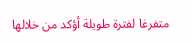متفرغا لفترة طويلة أؤكد من خلالها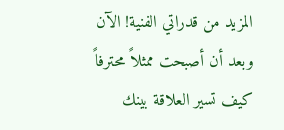المزيد من قدراتي الفنية! الآن وبعد أن أصبحت ممثلاً محترفاً كيف تسير العلاقة بينك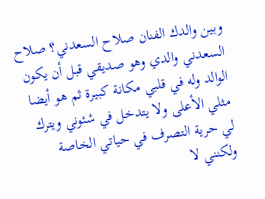وبين والدك الفنان صلاح السعدني؟ صلاح السعدني والدي وهو صديقي قبل أن يكون الوالد وله في قلبي مكانة كبيرة ثم هو أيضا مثلي الأعلى ولا يتدخل في شئوني ويترك لي حرية التصرف في حياتي الخاصة ولكنني لا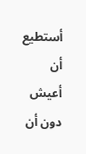أستطيع أن أعيش دون أن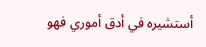أستشيره في أدق أموري فهو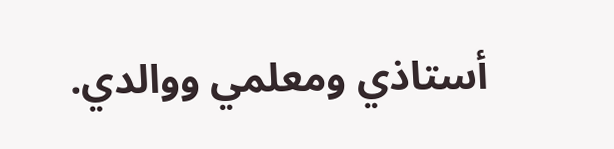أستاذي ومعلمي ووالدي.